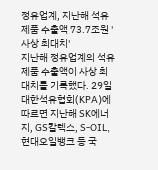정유업계, 지난해 석유제품 수출액 73.7조원 '사상 최대치'
지난해 정유업계의 석유제품 수출액이 사상 최대치를 기록했다. 29일 대한석유협회(KPA)에 따르면 지난해 SK에너지, GS칼텍스, S-OIL, 현대오일뱅크 등 국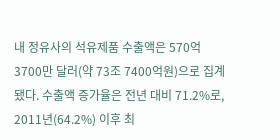내 정유사의 석유제품 수출액은 570억 3700만 달러(약 73조 7400억원)으로 집계됐다. 수출액 증가율은 전년 대비 71.2%로, 2011년(64.2%) 이후 최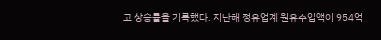고 상승률을 기록했다. 지난해 정유업계 원유수입액이 954억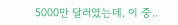5000만 달러였는데, 이 중..